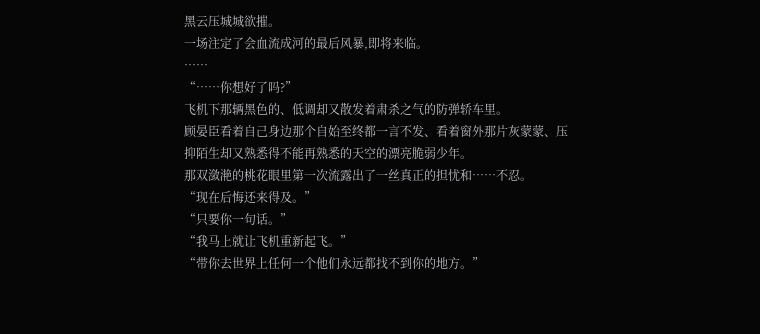黑云压城城欲摧。
一场注定了会血流成河的最后风暴,即将来临。
……
“……你想好了吗?”
飞机下那辆黑色的、低调却又散发着肃杀之气的防弹轿车里。
顾晏臣看着自己身边那个自始至终都一言不发、看着窗外那片灰蒙蒙、压抑陌生却又熟悉得不能再熟悉的天空的漂亮脆弱少年。
那双潋滟的桃花眼里第一次流露出了一丝真正的担忧和……不忍。
“现在后悔还来得及。”
“只要你一句话。”
“我马上就让飞机重新起飞。”
“带你去世界上任何一个他们永远都找不到你的地方。”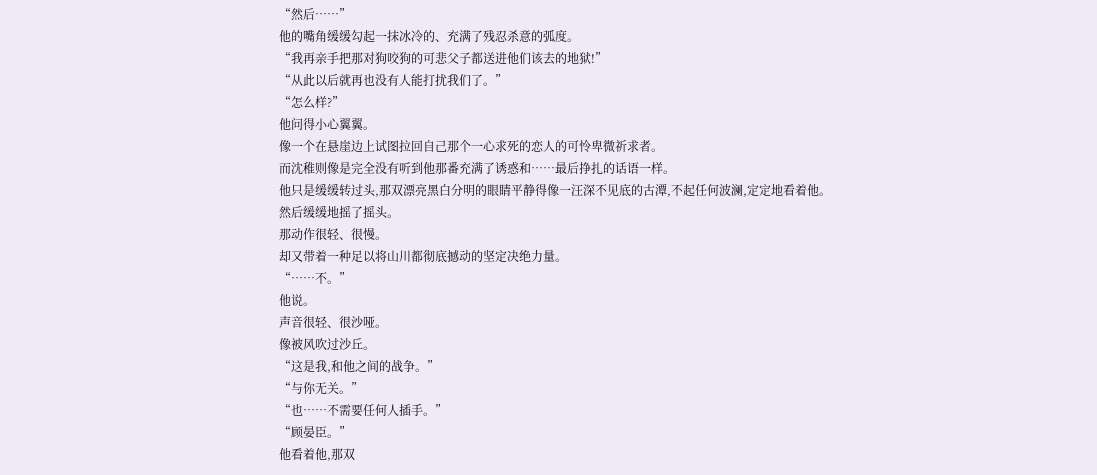“然后……”
他的嘴角缓缓勾起一抹冰冷的、充满了残忍杀意的弧度。
“我再亲手把那对狗咬狗的可悲父子都送进他们该去的地狱!”
“从此以后就再也没有人能打扰我们了。”
“怎么样?”
他问得小心翼翼。
像一个在悬崖边上试图拉回自己那个一心求死的恋人的可怜卑微祈求者。
而沈稚则像是完全没有听到他那番充满了诱惑和……最后挣扎的话语一样。
他只是缓缓转过头,那双漂亮黑白分明的眼睛平静得像一汪深不见底的古潭,不起任何波澜,定定地看着他。
然后缓缓地摇了摇头。
那动作很轻、很慢。
却又带着一种足以将山川都彻底撼动的坚定决绝力量。
“……不。”
他说。
声音很轻、很沙哑。
像被风吹过沙丘。
“这是我,和他之间的战争。”
“与你无关。”
“也……不需要任何人插手。”
“顾晏臣。”
他看着他,那双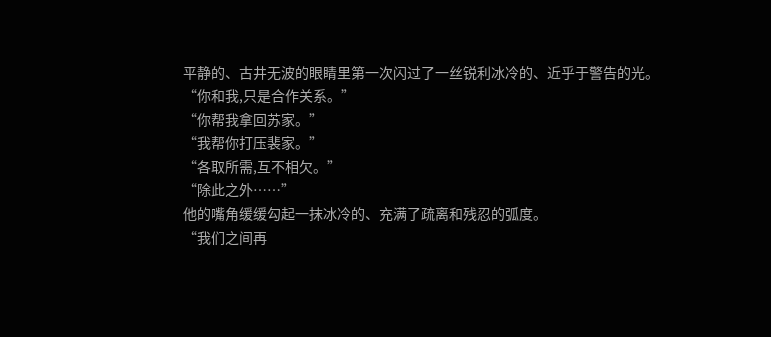平静的、古井无波的眼睛里第一次闪过了一丝锐利冰冷的、近乎于警告的光。
“你和我,只是合作关系。”
“你帮我拿回苏家。”
“我帮你打压裴家。”
“各取所需,互不相欠。”
“除此之外……”
他的嘴角缓缓勾起一抹冰冷的、充满了疏离和残忍的弧度。
“我们之间再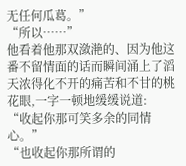无任何瓜葛。”
“所以……”
他看着他那双潋滟的、因为他这番不留情面的话而瞬间涌上了滔天浓得化不开的痛苦和不甘的桃花眼,一字一顿地缓缓说道:
“收起你那可笑多余的同情心。”
“也收起你那所谓的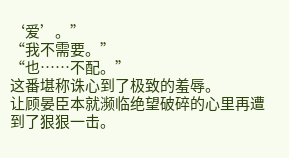‘爱’。”
“我不需要。”
“也……不配。”
这番堪称诛心到了极致的羞辱。
让顾晏臣本就濒临绝望破碎的心里再遭到了狠狠一击。